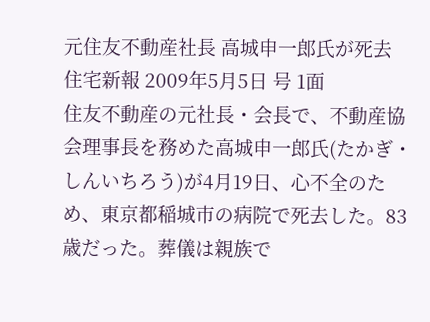元住友不動産社長 高城申一郎氏が死去
住宅新報 2009年5月5日 号 1面
住友不動産の元社長・会長で、不動産協会理事長を務めた高城申一郎氏(たかぎ・しんいちろう)が4月19日、心不全のため、東京都稲城市の病院で死去した。83歳だった。葬儀は親族で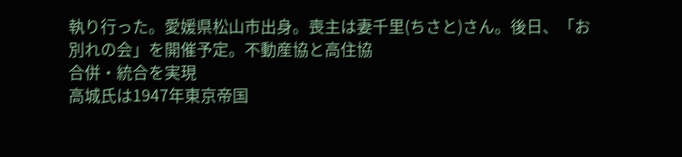執り行った。愛媛県松山市出身。喪主は妻千里(ちさと)さん。後日、「お別れの会」を開催予定。不動産協と高住協
合併・統合を実現
高城氏は1947年東京帝国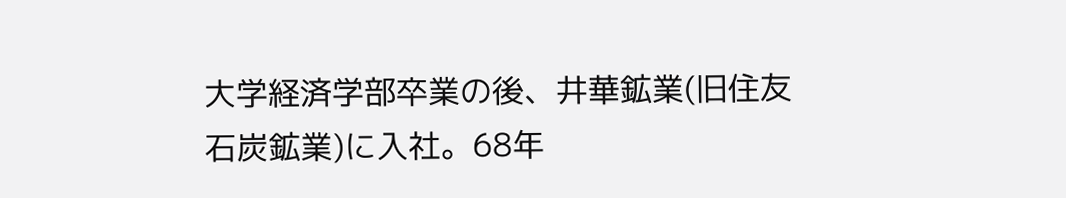大学経済学部卒業の後、井華鉱業(旧住友石炭鉱業)に入社。68年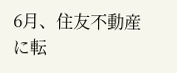6月、住友不動産に転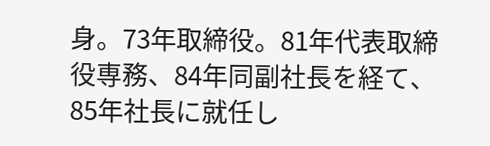身。73年取締役。81年代表取締役専務、84年同副社長を経て、85年社長に就任し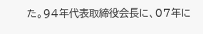た。94年代表取締役会長に、07年に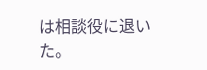は相談役に退いた。